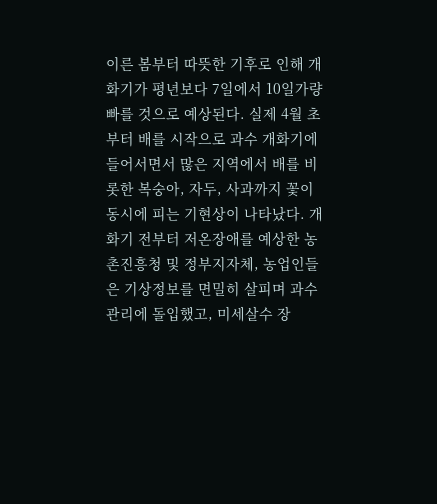이른 봄부터 따뜻한 기후로 인해 개화기가 평년보다 7일에서 10일가량 빠를 것으로 예상된다. 실제 4월 초부터 배를 시작으로 과수 개화기에 들어서면서 많은 지역에서 배를 비롯한 복숭아, 자두, 사과까지 꽃이 동시에 피는 기현상이 나타났다. 개화기 전부터 저온장애를 예상한 농촌진흥청 및 정부지자체, 농업인들은 기상정보를 면밀히 살피며 과수관리에 돌입했고, 미세살수 장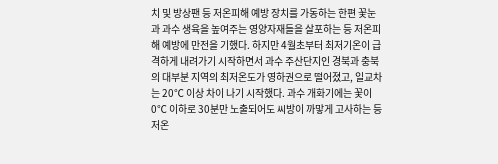치 및 방상팬 등 저온피해 예방 장치를 가동하는 한편 꽃눈과 과수 생육을 높여주는 영양자재들을 살포하는 등 저온피해 예방에 만전을 기했다. 하지만 4월초부터 최저기온이 급격하게 내려가기 시작하면서 과수 주산단지인 경북과 충북의 대부분 지역의 최저온도가 영하권으로 떨어졌고, 일교차는 20℃ 이상 차이 나기 시작했다. 과수 개화기에는 꽃이 0℃ 이하로 30분만 노출되어도 씨방이 까맣게 고사하는 등 저온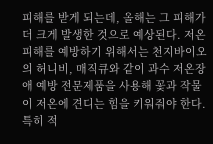피해를 받게 되는데, 올해는 그 피해가 더 크게 발생한 것으로 예상된다. 저온피해를 예방하기 위해서는 천지바이오의 허니비, 매직큐와 같이 과수 저온장애 예방 전문제품을 사용해 꽃과 작물이 저온에 견디는 힘을 키워줘야 한다. 특히 적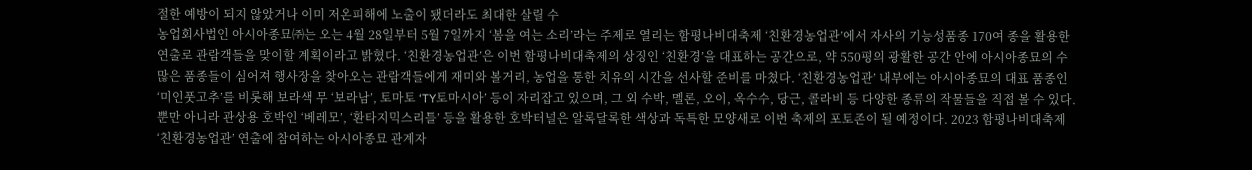절한 예방이 되지 않았거나 이미 저온피해에 노출이 됐더라도 최대한 살릴 수
농업회사법인 아시아종묘㈜는 오는 4월 28일부터 5월 7일까지 ‘봄을 여는 소리’라는 주제로 열리는 함평나비대축제 ‘친환경농업관’에서 자사의 기능성품종 170여 종을 활용한 연출로 관람객들을 맞이할 계획이라고 밝혔다. ‘친환경농업관’은 이번 함평나비대축제의 상징인 ‘친환경’을 대표하는 공간으로, 약 550평의 광활한 공간 안에 아시아종묘의 수많은 품종들이 심어져 행사장을 찾아오는 관람객들에게 재미와 볼거리, 농업을 통한 치유의 시간을 선사할 준비를 마쳤다. ‘친환경농업관’ 내부에는 아시아종묘의 대표 품종인 ‘미인풋고추’를 비롯해 보라색 무 ‘보라남’, 토마토 ‘TY토마시아’ 등이 자리잡고 있으며, 그 외 수박, 멜론, 오이, 옥수수, 당근, 콜라비 등 다양한 종류의 작물들을 직접 볼 수 있다. 뿐만 아니라 관상용 호박인 ‘베레모’, ‘환타지믹스리틀’ 등을 활용한 호박터널은 알록달록한 색상과 독특한 모양새로 이번 축제의 포토존이 될 예정이다. 2023 함평나비대축제 ‘친환경농업관’ 연출에 참여하는 아시아종묘 관계자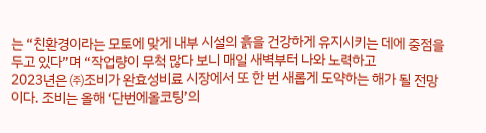는 “친환경이라는 모토에 맞게 내부 시설의 흙을 건강하게 유지시키는 데에 중점을 두고 있다”며 “작업량이 무척 많다 보니 매일 새벽부터 나와 노력하고
2023년은 ㈜조비가 완효성비료 시장에서 또 한 번 새롭게 도약하는 해가 될 전망이다. 조비는 올해 ‘단번에올코팅’의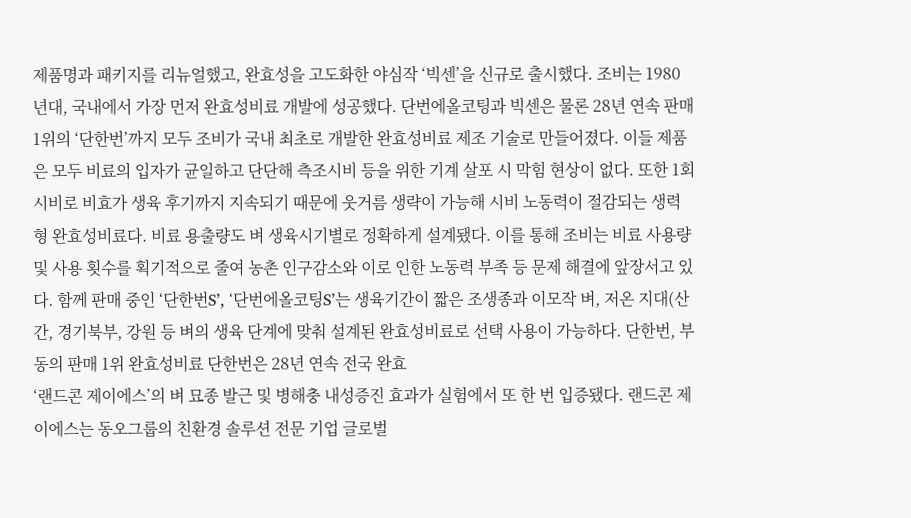제품명과 패키지를 리뉴얼했고, 완효성을 고도화한 야심작 ‘빅센’을 신규로 출시했다. 조비는 1980년대, 국내에서 가장 먼저 완효성비료 개발에 성공했다. 단번에올코팅과 빅센은 물론 28년 연속 판매 1위의 ‘단한번’까지 모두 조비가 국내 최초로 개발한 완효성비료 제조 기술로 만들어졌다. 이들 제품은 모두 비료의 입자가 균일하고 단단해 측조시비 등을 위한 기계 살포 시 막힘 현상이 없다. 또한 1회 시비로 비효가 생육 후기까지 지속되기 때문에 웃거름 생략이 가능해 시비 노동력이 절감되는 생력형 완효성비료다. 비료 용출량도 벼 생육시기별로 정확하게 설계됐다. 이를 통해 조비는 비료 사용량 및 사용 횟수를 획기적으로 줄여 농촌 인구감소와 이로 인한 노동력 부족 등 문제 해결에 앞장서고 있다. 함께 판매 중인 ‘단한번S’, ‘단번에올코팅S’는 생육기간이 짧은 조생종과 이모작 벼, 저온 지대(산간, 경기북부, 강원 등 벼의 생육 단계에 맞춰 설계된 완효성비료로 선택 사용이 가능하다. 단한번, 부동의 판매 1위 완효성비료 단한번은 28년 연속 전국 완효
‘랜드콘 제이에스’의 벼 묘종 발근 및 병해충 내성증진 효과가 실험에서 또 한 번 입증됐다. 랜드콘 제이에스는 동오그룹의 친환경 솔루션 전문 기업 글로벌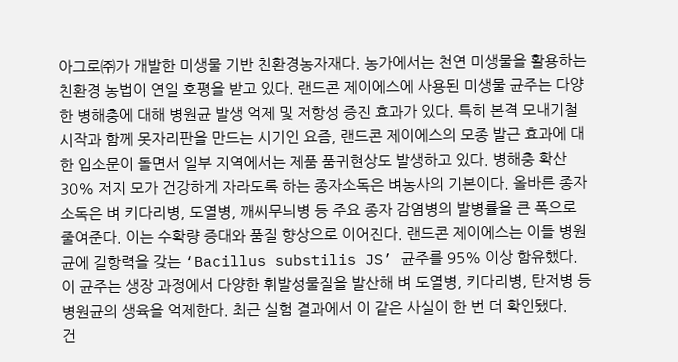아그로㈜가 개발한 미생물 기반 친환경농자재다. 농가에서는 천연 미생물을 활용하는 친환경 농법이 연일 호평을 받고 있다. 랜드콘 제이에스에 사용된 미생물 균주는 다양한 병해충에 대해 병원균 발생 억제 및 저항성 증진 효과가 있다. 특히 본격 모내기철 시작과 함께 못자리판을 만드는 시기인 요즘, 랜드콘 제이에스의 모종 발근 효과에 대한 입소문이 돌면서 일부 지역에서는 제품 품귀현상도 발생하고 있다. 병해충 확산 30% 저지 모가 건강하게 자라도록 하는 종자소독은 벼농사의 기본이다. 올바른 종자소독은 벼 키다리병, 도열병, 깨씨무늬병 등 주요 종자 감염병의 발병률을 큰 폭으로 줄여준다. 이는 수확량 증대와 품질 향상으로 이어진다. 랜드콘 제이에스는 이들 병원균에 길항력을 갖는 ‘Bacillus substilis JS’ 균주를 95% 이상 함유했다. 이 균주는 생장 과정에서 다양한 휘발성물질을 발산해 벼 도열병, 키다리병, 탄저병 등 병원균의 생육을 억제한다. 최근 실험 결과에서 이 같은 사실이 한 번 더 확인됐다.
건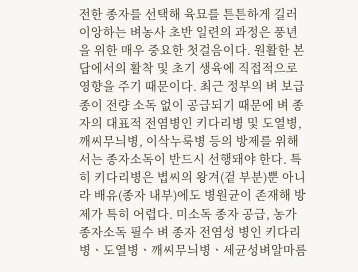전한 종자를 선택해 육묘를 튼튼하게 길러 이앙하는 벼농사 초반 일련의 과정은 풍년을 위한 매우 중요한 첫걸음이다. 원활한 본답에서의 활착 및 초기 생육에 직접적으로 영향을 주기 때문이다. 최근 정부의 벼 보급종이 전량 소독 없이 공급되기 때문에 벼 종자의 대표적 전염병인 키다리병 및 도열병, 깨씨무늬병, 이삭누룩병 등의 방제를 위해서는 종자소독이 반드시 선행돼야 한다. 특히 키다리병은 볍씨의 왕겨(겉 부분)뿐 아니라 배유(종자 내부)에도 병원균이 존재해 방제가 특히 어렵다. 미소독 종자 공급, 농가 종자소독 필수 벼 종자 전염성 병인 키다리병ㆍ도열병ㆍ깨씨무늬병ㆍ세균성벼알마름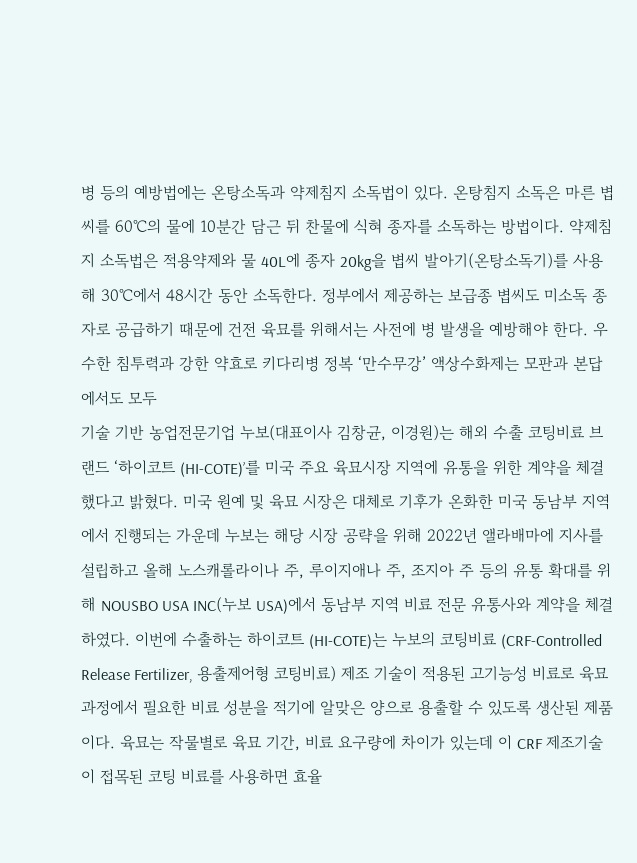병 등의 예방법에는 온탕소독과 약제침지 소독법이 있다. 온탕침지 소독은 마른 볍씨를 60℃의 물에 10분간 담근 뒤 찬물에 식혀 종자를 소독하는 방법이다. 약제침지 소독법은 적용약제와 물 40L에 종자 20kg을 볍씨 발아기(온탕소독기)를 사용해 30℃에서 48시간 동안 소독한다. 정부에서 제공하는 보급종 볍씨도 미소독 종자로 공급하기 때문에 건전 육묘를 위해서는 사전에 병 발생을 예방해야 한다. 우수한 침투력과 강한 약효로 키다리병 정복 ‘만수무강’ 액상수화제는 모판과 본답에서도 모두
기술 기반 농업전문기업 누보(대표이사 김창균, 이경원)는 해외 수출 코팅비료 브랜드 ‘하이코트 (HI-COTE)’를 미국 주요 육묘시장 지역에 유통을 위한 계약을 체결했다고 밝혔다. 미국 원예 및 육묘 시장은 대체로 기후가 온화한 미국 동남부 지역에서 진행되는 가운데 누보는 해당 시장 공략을 위해 2022년 앨라배마에 지사를 설립하고 올해 노스캐롤라이나 주, 루이지애나 주, 조지아 주 등의 유통 확대를 위해 NOUSBO USA INC(누보 USA)에서 동남부 지역 비료 전문 유통사와 계약을 체결하였다. 이번에 수출하는 하이코트 (HI-COTE)는 누보의 코팅비료 (CRF-Controlled Release Fertilizer, 용출제어형 코팅비료) 제조 기술이 적용된 고기능성 비료로 육묘 과정에서 필요한 비료 성분을 적기에 알맞은 양으로 용출할 수 있도록 생산된 제품이다. 육묘는 작물별로 육묘 기간, 비료 요구량에 차이가 있는데 이 CRF 제조기술이 접목된 코팅 비료를 사용하면 효율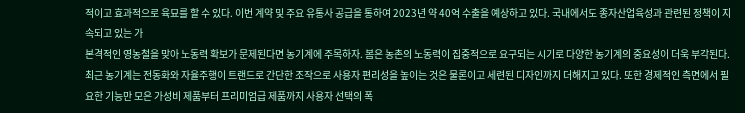적이고 효과적으로 육묘를 할 수 있다. 이번 계약 및 주요 유통사 공급을 통하여 2023년 약 40억 수출을 예상하고 있다. 국내에서도 종자산업육성과 관련된 정책이 지속되고 있는 가
본격적인 영농철을 맞아 노동력 확보가 문제된다면 농기계에 주목하자. 봄은 농촌의 노동력이 집중적으로 요구되는 시기로 다양한 농기계의 중요성이 더욱 부각된다. 최근 농기계는 전동화와 자율주행이 트랜드로 간단한 조작으로 사용자 편리성을 높이는 것은 물론이고 세련된 디자인까지 더해지고 있다. 또한 경제적인 측면에서 필요한 기능만 모은 가성비 제품부터 프리미엄급 제품까지 사용자 선택의 폭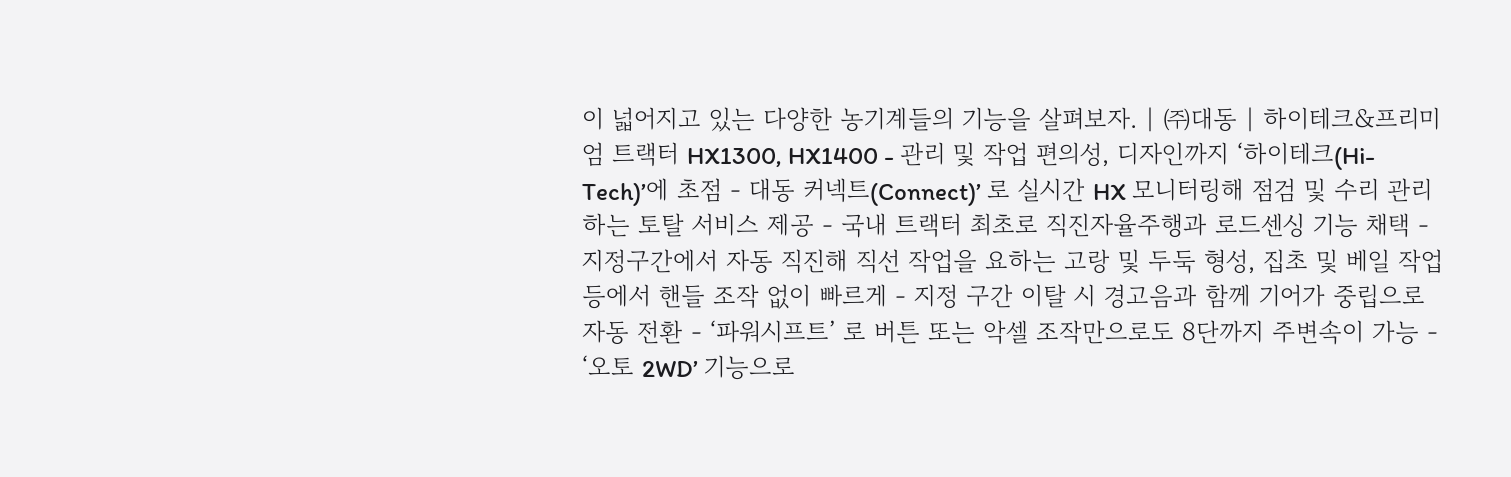이 넓어지고 있는 다양한 농기계들의 기능을 살펴보자. | ㈜대동 | 하이테크&프리미엄 트랙터 HX1300, HX1400 - 관리 및 작업 편의성, 디자인까지 ‘하이테크(Hi-Tech)’에 초점 - 대동 커넥트(Connect)’ 로 실시간 HX 모니터링해 점검 및 수리 관리하는 토탈 서비스 제공 - 국내 트랙터 최초로 직진자율주행과 로드센싱 기능 채택 - 지정구간에서 자동 직진해 직선 작업을 요하는 고랑 및 두둑 형성, 집초 및 베일 작업 등에서 핸들 조작 없이 빠르게 - 지정 구간 이탈 시 경고음과 함께 기어가 중립으로 자동 전환 - ‘파워시프트’ 로 버튼 또는 악셀 조작만으로도 8단까지 주변속이 가능 - ‘오토 2WD’ 기능으로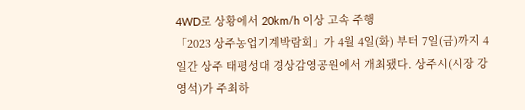4WD로 상황에서 20km/h 이상 고속 주행
「2023 상주농업기계박람회」가 4월 4일(화) 부터 7일(금)까지 4일간 상주 태평성대 경상감영공원에서 개최됐다. 상주시(시장 강영석)가 주최하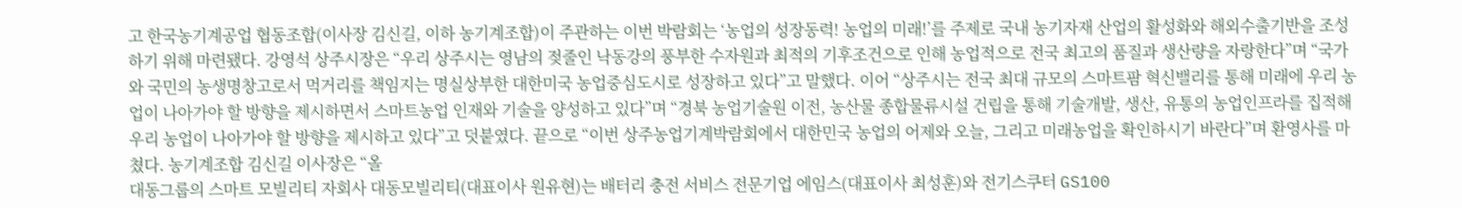고 한국농기계공업 협동조합(이사장 김신길, 이하 농기계조합)이 주관하는 이번 박람회는 ‘농업의 성장동력! 농업의 미래!’를 주제로 국내 농기자재 산업의 활성화와 해외수출기반을 조성하기 위해 마련됐다. 강영석 상주시장은 “우리 상주시는 영남의 젖줄인 낙동강의 풍부한 수자원과 최적의 기후조건으로 인해 농업적으로 전국 최고의 품질과 생산량을 자랑한다”며 “국가와 국민의 농생명창고로서 먹거리를 책임지는 명실상부한 대한미국 농업중심도시로 성장하고 있다”고 말했다. 이어 “상주시는 전국 최대 규모의 스마트팜 혁신밸리를 통해 미래에 우리 농업이 나아가야 할 방향을 제시하면서 스마트농업 인재와 기술을 양성하고 있다”며 “경북 농업기술원 이전, 농산물 종합물류시설 건립을 통해 기술개발, 생산, 유통의 농업인프라를 집적해 우리 농업이 나아가야 할 방향을 제시하고 있다”고 덧붙였다. 끝으로 “이번 상주농업기계박람회에서 대한민국 농업의 어제와 오늘, 그리고 미래농업을 확인하시기 바란다”며 환영사를 마쳤다. 농기계조합 김신길 이사장은 “올
대동그룹의 스마트 모빌리티 자회사 대동모빌리티(대표이사 원유현)는 배터리 충전 서비스 전문기업 에임스(대표이사 최성훈)와 전기스쿠터 GS100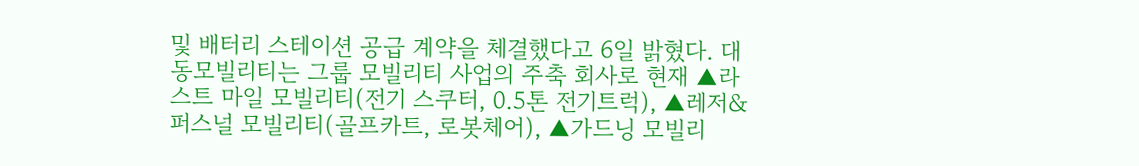및 배터리 스테이션 공급 계약을 체결했다고 6일 밝혔다. 대동모빌리티는 그룹 모빌리티 사업의 주축 회사로 현재 ▲라스트 마일 모빌리티(전기 스쿠터, 0.5톤 전기트럭), ▲레저&퍼스널 모빌리티(골프카트, 로봇체어), ▲가드닝 모빌리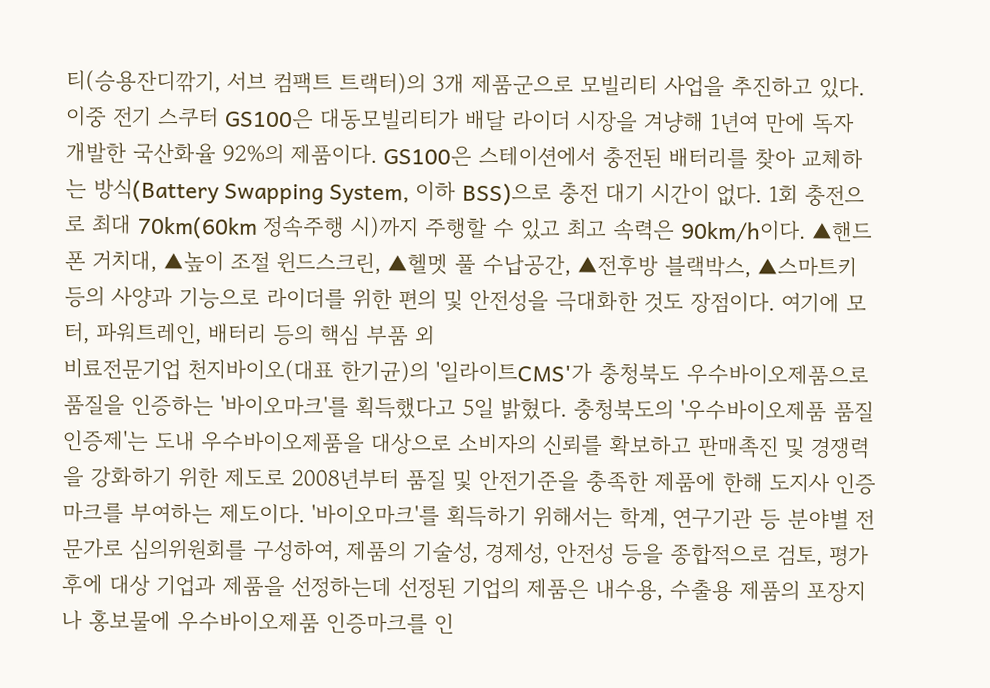티(승용잔디깎기, 서브 컴팩트 트랙터)의 3개 제품군으로 모빌리티 사업을 추진하고 있다. 이중 전기 스쿠터 GS100은 대동모빌리티가 배달 라이더 시장을 겨냥해 1년여 만에 독자 개발한 국산화율 92%의 제품이다. GS100은 스테이션에서 충전된 배터리를 찾아 교체하는 방식(Battery Swapping System, 이하 BSS)으로 충전 대기 시간이 없다. 1회 충전으로 최대 70km(60km 정속주행 시)까지 주행할 수 있고 최고 속력은 90km/h이다. ▲핸드폰 거치대, ▲높이 조절 윈드스크린, ▲헬멧 풀 수납공간, ▲전후방 블랙박스, ▲스마트키 등의 사양과 기능으로 라이더를 위한 편의 및 안전성을 극대화한 것도 장점이다. 여기에 모터, 파워트레인, 배터리 등의 핵심 부품 외
비료전문기업 천지바이오(대표 한기균)의 '일라이트CMS'가 충청북도 우수바이오제품으로 품질을 인증하는 '바이오마크'를 획득했다고 5일 밝혔다. 충청북도의 '우수바이오제품 품질인증제'는 도내 우수바이오제품을 대상으로 소비자의 신뢰를 확보하고 판매촉진 및 경쟁력을 강화하기 위한 제도로 2008년부터 품질 및 안전기준을 충족한 제품에 한해 도지사 인증마크를 부여하는 제도이다. '바이오마크'를 획득하기 위해서는 학계, 연구기관 등 분야별 전문가로 심의위원회를 구성하여, 제품의 기술성, 경제성, 안전성 등을 종합적으로 검토, 평가 후에 대상 기업과 제품을 선정하는데 선정된 기업의 제품은 내수용, 수출용 제품의 포장지나 홍보물에 우수바이오제품 인증마크를 인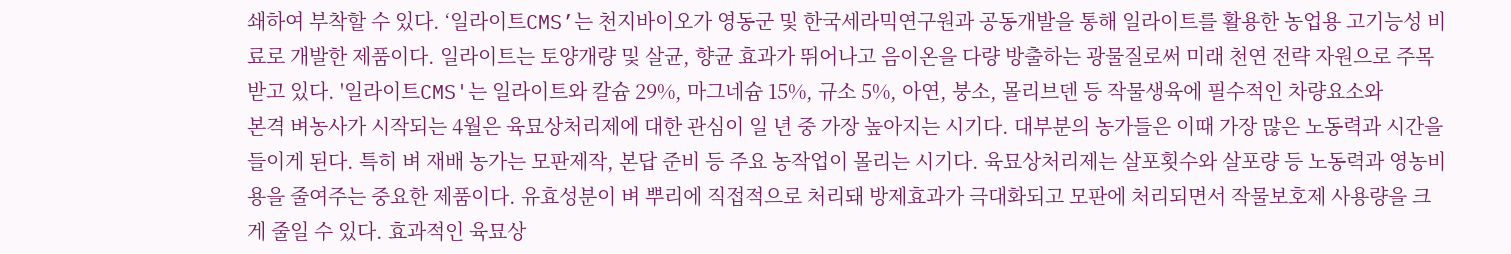쇄하여 부착할 수 있다. ‘일라이트CMS’는 천지바이오가 영동군 및 한국세라믹연구원과 공동개발을 통해 일라이트를 활용한 농업용 고기능성 비료로 개발한 제품이다. 일라이트는 토양개량 및 살균, 향균 효과가 뛰어나고 음이온을 다량 방출하는 광물질로써 미래 천연 전략 자원으로 주목받고 있다. '일라이트CMS'는 일라이트와 칼슘 29%, 마그네슘 15%, 규소 5%, 아연, 붕소, 몰리브덴 등 작물생육에 필수적인 차량요소와
본격 벼농사가 시작되는 4월은 육묘상처리제에 대한 관심이 일 년 중 가장 높아지는 시기다. 대부분의 농가들은 이때 가장 많은 노동력과 시간을 들이게 된다. 특히 벼 재배 농가는 모판제작, 본답 준비 등 주요 농작업이 몰리는 시기다. 육묘상처리제는 살포횟수와 살포량 등 노동력과 영농비용을 줄여주는 중요한 제품이다. 유효성분이 벼 뿌리에 직접적으로 처리돼 방제효과가 극대화되고 모판에 처리되면서 작물보호제 사용량을 크게 줄일 수 있다. 효과적인 육묘상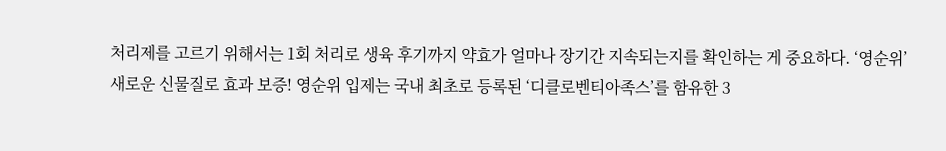처리제를 고르기 위해서는 1회 처리로 생육 후기까지 약효가 얼마나 장기간 지속되는지를 확인하는 게 중요하다. ‘영순위’ 새로운 신물질로 효과 보증! 영순위 입제는 국내 최초로 등록된 ‘디클로벤티아족스’를 함유한 3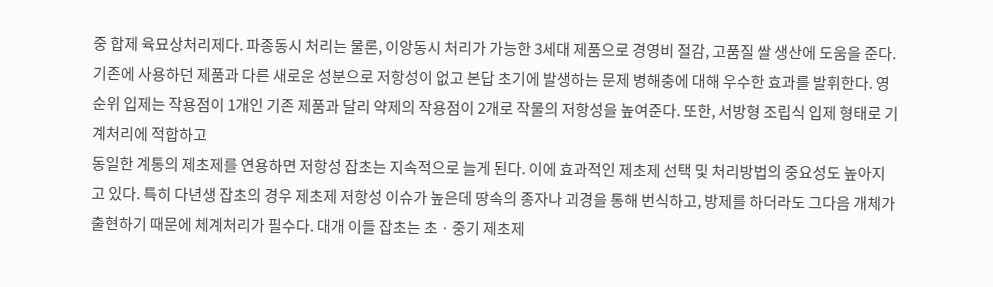중 합제 육묘상처리제다. 파종동시 처리는 물론, 이앙동시 처리가 가능한 3세대 제품으로 경영비 절감, 고품질 쌀 생산에 도움을 준다. 기존에 사용하던 제품과 다른 새로운 성분으로 저항성이 없고 본답 초기에 발생하는 문제 병해충에 대해 우수한 효과를 발휘한다. 영순위 입제는 작용점이 1개인 기존 제품과 달리 약제의 작용점이 2개로 작물의 저항성을 높여준다. 또한, 서방형 조립식 입제 형태로 기계처리에 적합하고
동일한 계통의 제초제를 연용하면 저항성 잡초는 지속적으로 늘게 된다. 이에 효과적인 제초제 선택 및 처리방법의 중요성도 높아지고 있다. 특히 다년생 잡초의 경우 제초제 저항성 이슈가 높은데 땅속의 종자나 괴경을 통해 번식하고, 방제를 하더라도 그다음 개체가 출현하기 때문에 체계처리가 필수다. 대개 이들 잡초는 초ㆍ중기 제초제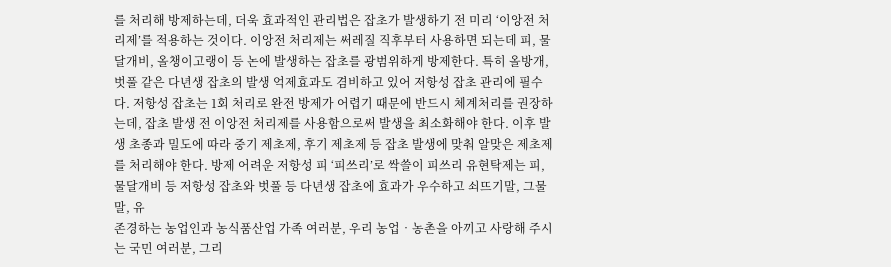를 처리해 방제하는데, 더욱 효과적인 관리법은 잡초가 발생하기 전 미리 ‘이앙전 처리제’를 적용하는 것이다. 이앙전 처리제는 써레질 직후부터 사용하면 되는데 피, 물달개비, 올챙이고랭이 등 논에 발생하는 잡초를 광범위하게 방제한다. 특히 올방개, 벗풀 같은 다년생 잡초의 발생 억제효과도 겸비하고 있어 저항성 잡초 관리에 필수다. 저항성 잡초는 1회 처리로 완전 방제가 어렵기 때문에 반드시 체계처리를 권장하는데, 잡초 발생 전 이앙전 처리제를 사용함으로써 발생을 최소화해야 한다. 이후 발생 초종과 밀도에 따라 중기 제초제, 후기 제초제 등 잡초 발생에 맞춰 알맞은 제초제를 처리해야 한다. 방제 어려운 저항성 피 ‘피쓰리’로 싹쓸이 피쓰리 유현탁제는 피, 물달개비 등 저항성 잡초와 벗풀 등 다년생 잡초에 효과가 우수하고 쇠뜨기말, 그물말, 유
존경하는 농업인과 농식품산업 가족 여러분, 우리 농업‧농촌을 아끼고 사랑해 주시는 국민 여러분, 그리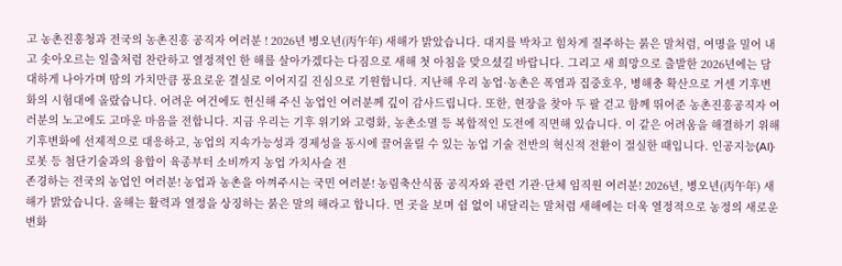고 농촌진흥청과 전국의 농촌진흥 공직자 여러분 ! 2026년 병오년(丙午年) 새해가 밝았습니다. 대지를 박차고 힘차게 질주하는 붉은 말처럼, 여명을 밀어 내고 솟아오르는 일출처럼 찬란하고 열정적인 한 해를 살아가겠다는 다짐으로 새해 첫 아침을 맞으셨길 바랍니다. 그리고 새 희망으로 출발한 2026년에는 담대하게 나아가며 땀의 가치만큼 풍요로운 결실로 이어지길 진심으로 기원합니다. 지난해 우리 농업·농촌은 폭염과 집중호우, 병해충 확산으로 거센 기후변화의 시험대에 올랐습니다. 어려운 여건에도 헌신해 주신 농업인 여러분께 깊이 감사드립니다. 또한, 현장을 찾아 두 팔 걷고 함께 뛰어준 농촌진흥공직자 여러분의 노고에도 고마운 마음을 전합니다. 지금 우리는 기후 위기와 고령화, 농촌소멸 등 복합적인 도전에 직면해 있습니다. 이 같은 어려움을 해결하기 위해 기후변화에 선제적으로 대응하고, 농업의 지속가능성과 경제성을 동시에 끌어올릴 수 있는 농업 기술 전반의 혁신적 전환이 절실한 때입니다. 인공지능(AI)·로봇 등 첨단기술과의 융합이 육종부터 소비까지 농업 가치사슬 전
존경하는 전국의 농업인 여러분! 농업과 농촌을 아껴주시는 국민 여러분! 농림축산식품 공직자와 관련 기관·단체 임직원 여러분! 2026년, 병오년(丙午年) 새해가 밝았습니다. 올해는 활력과 열정을 상징하는 붉은 말의 해라고 합니다. 먼 곳을 보며 쉼 없이 내달리는 말처럼 새해에는 더욱 열정적으로 농정의 새로운 변화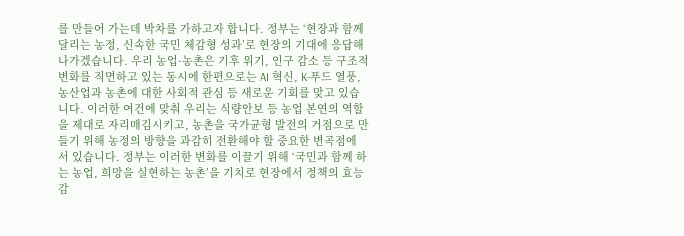를 만들어 가는데 박차를 가하고자 합니다. 정부는 ‘현장과 함께 달리는 농정, 신속한 국민 체감형 성과’로 현장의 기대에 응답해 나가겠습니다. 우리 농업·농촌은 기후 위기, 인구 감소 등 구조적 변화를 직면하고 있는 동시에 한편으로는 AI 혁신, K-푸드 열풍, 농산업과 농촌에 대한 사회적 관심 등 새로운 기회를 맞고 있습니다. 이러한 여건에 맞춰 우리는 식량안보 등 농업 본연의 역할을 제대로 자리매김시키고, 농촌을 국가균형 발전의 거점으로 만들기 위해 농정의 방향을 과감히 전환해야 할 중요한 변곡점에 서 있습니다. 정부는 이러한 변화를 이끌기 위해 ‘국민과 함께 하는 농업, 희망을 실현하는 농촌’을 기치로 현장에서 정책의 효능감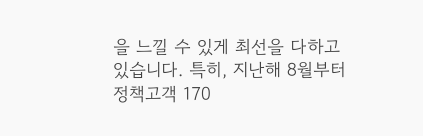을 느낄 수 있게 최선을 다하고 있습니다. 특히, 지난해 8월부터 정책고객 170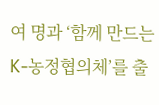여 명과 ‘함께 만드는 K-농정협의체’를 출